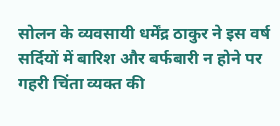सोलन के व्यवसायी धर्मेंद्र ठाकुर ने इस वर्ष सर्दियों में बारिश और बर्फबारी न होने पर गहरी चिंता व्यक्त की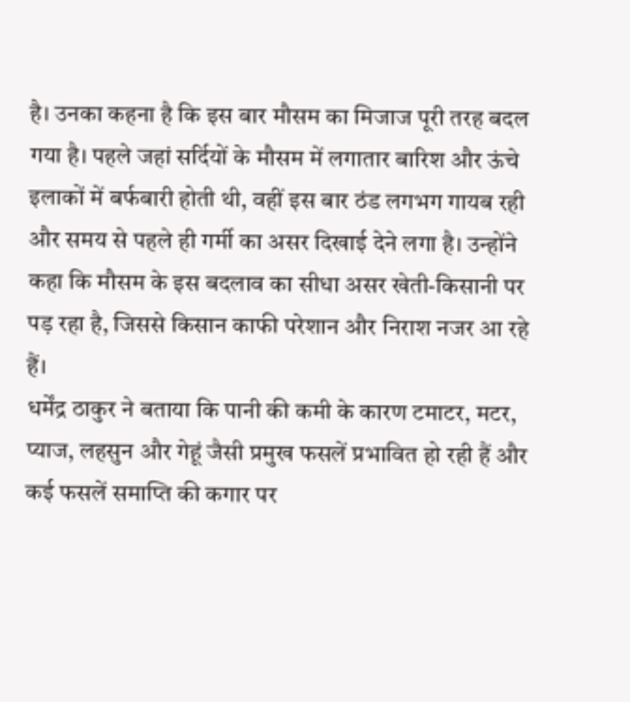है। उनका कहना है कि इस बार मौसम का मिजाज पूरी तरह बदल गया है। पहले जहां सर्दियों के मौसम में लगातार बारिश और ऊंचे इलाकों में बर्फबारी होती थी, वहीं इस बार ठंड लगभग गायब रही और समय से पहले ही गर्मी का असर दिखाई देने लगा है। उन्होंने कहा कि मौसम के इस बदलाव का सीधा असर खेती-किसानी पर पड़ रहा है, जिससे किसान काफी परेशान और निराश नजर आ रहे हैं।
धर्मेंद्र ठाकुर ने बताया कि पानी की कमी के कारण टमाटर, मटर, प्याज, लहसुन और गेहूं जैसी प्रमुख फसलें प्रभावित हो रही हैं और कई फसलें समाप्ति की कगार पर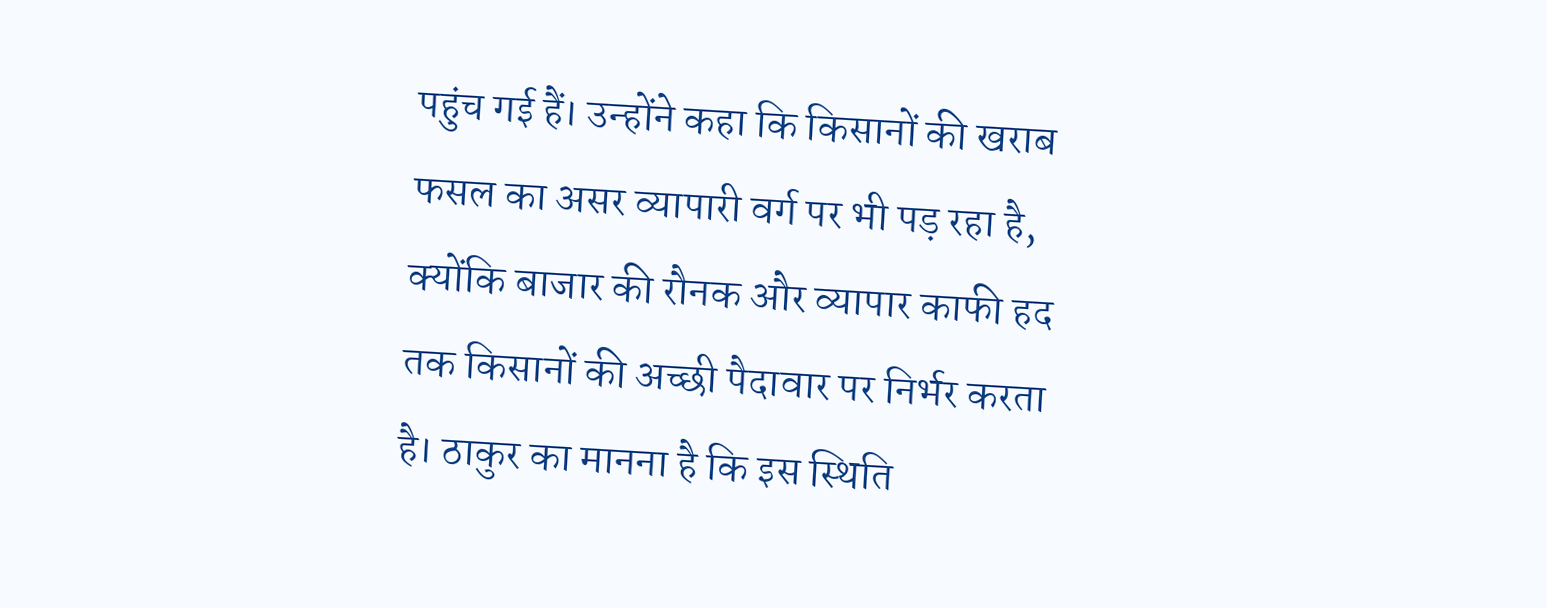पहुंच गई हैं। उन्होंने कहा कि किसानों की खराब फसल का असर व्यापारी वर्ग पर भी पड़ रहा है, क्योंकि बाजार की रौनक और व्यापार काफी हद तक किसानों की अच्छी पैदावार पर निर्भर करता है। ठाकुर का मानना है कि इस स्थिति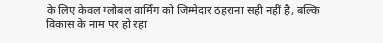के लिए केवल ग्लोबल वार्मिंग को जिम्मेदार ठहराना सही नहीं है, बल्कि विकास के नाम पर हो रहा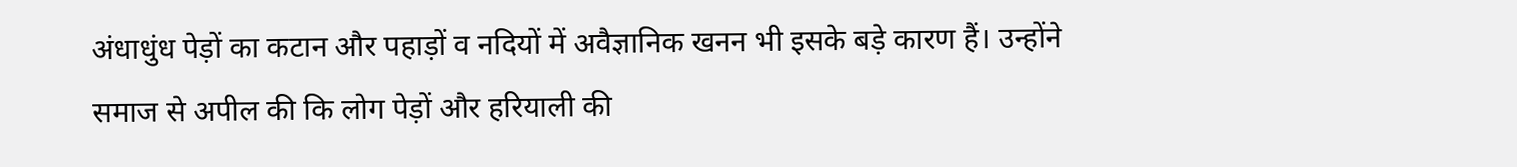अंधाधुंध पेड़ों का कटान और पहाड़ों व नदियों में अवैज्ञानिक खनन भी इसके बड़े कारण हैं। उन्होंने समाज से अपील की कि लोग पेड़ों और हरियाली की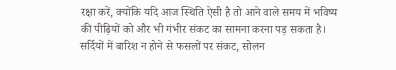रक्षा करें, क्योंकि यदि आज स्थिति ऐसी है तो आने वाले समय में भविष्य की पीढ़ियों को और भी गंभीर संकट का सामना करना पड़ सकता है।
सर्दियों में बारिश न होने से फसलों पर संकट, सोलन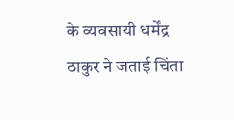के व्यवसायी धर्मेंद्र ठाकुर ने जताई चिंता